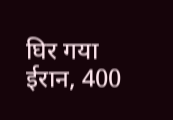घिर गया ईरान, 400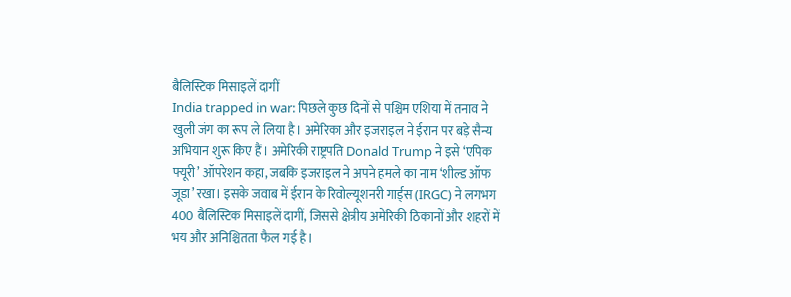बैलिस्टिक मिसाइलें दागीं
India trapped in war: पिछले कुछ दिनों से पश्चिम एशिया में तनाव ने खुली जंग का रूप ले लिया है। अमेरिका और इजराइल ने ईरान पर बड़े सैन्य अभियान शुरू किए हैं। अमेरिकी राष्ट्रपति Donald Trump ने इसे ‘एपिक फ्यूरी’ ऑपरेशन कहा, जबकि इजराइल ने अपने हमले का नाम ‘शील्ड ऑफ जूडा’ रखा। इसके जवाब में ईरान के रिवोल्यूशनरी गार्ड्स (IRGC) ने लगभग 400 बैलिस्टिक मिसाइलें दागीं, जिससे क्षेत्रीय अमेरिकी ठिकानों और शहरों में भय और अनिश्चितता फैल गई है।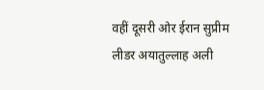वहीं दूसरी ओर ईरान सुप्रीम लीडर अयातुल्लाह अली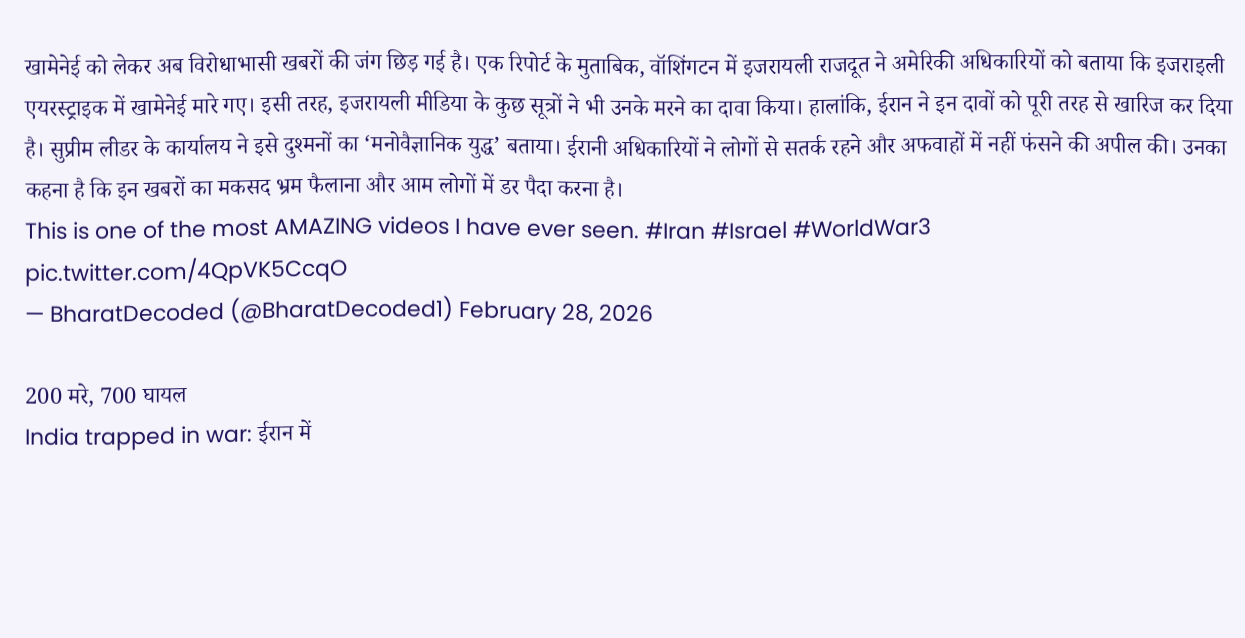खामेनेई को लेकर अब विरोधाभासी खबरों की जंग छिड़ गई है। एक रिपोर्ट के मुताबिक, वॉशिंगटन में इजरायली राजदूत ने अमेरिकी अधिकारियों को बताया कि इजराइली एयरस्ट्राइक में खामेनेई मारे गए। इसी तरह, इजरायली मीडिया के कुछ सूत्रों ने भी उनके मरने का दावा किया। हालांकि, ईरान ने इन दावों को पूरी तरह से खारिज कर दिया है। सुप्रीम लीडर के कार्यालय ने इसे दुश्मनों का ‘मनोवैज्ञानिक युद्ध’ बताया। ईरानी अधिकारियों ने लोगों से सतर्क रहने और अफवाहों में नहीं फंसने की अपील की। उनका कहना है कि इन खबरों का मकसद भ्रम फैलाना और आम लोगों में डर पैदा करना है।
This is one of the most AMAZING videos I have ever seen. #Iran #Israel #WorldWar3 pic.twitter.com/4QpVK5CcqO
— BharatDecoded (@BharatDecoded1) February 28, 2026

200 मरे, 700 घायल
India trapped in war: ईरान में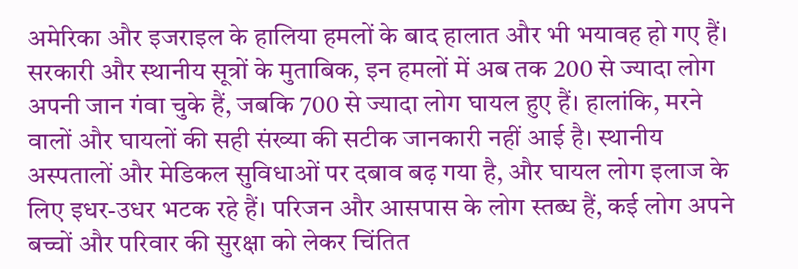अमेरिका और इजराइल के हालिया हमलों के बाद हालात और भी भयावह हो गए हैं। सरकारी और स्थानीय सूत्रों के मुताबिक, इन हमलों में अब तक 200 से ज्यादा लोग अपनी जान गंवा चुके हैं, जबकि 700 से ज्यादा लोग घायल हुए हैं। हालांकि, मरने वालों और घायलों की सही संख्या की सटीक जानकारी नहीं आई है। स्थानीय अस्पतालों और मेडिकल सुविधाओं पर दबाव बढ़ गया है, और घायल लोग इलाज के लिए इधर-उधर भटक रहे हैं। परिजन और आसपास के लोग स्तब्ध हैं, कई लोग अपने बच्चों और परिवार की सुरक्षा को लेकर चिंतित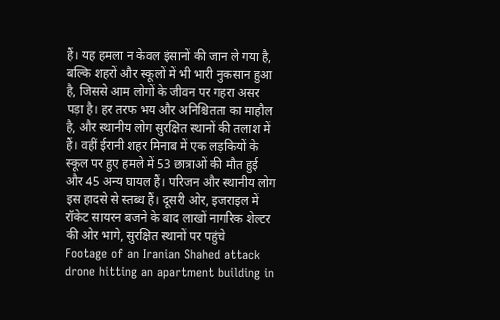हैं। यह हमला न केवल इंसानों की जान ले गया है, बल्कि शहरों और स्कूलों में भी भारी नुकसान हुआ है, जिससे आम लोगों के जीवन पर गहरा असर पड़ा है। हर तरफ भय और अनिश्चितता का माहौल है, और स्थानीय लोग सुरक्षित स्थानों की तलाश में हैं। वहीं ईरानी शहर मिनाब में एक लड़कियों के स्कूल पर हुए हमले में 53 छात्राओं की मौत हुई और 45 अन्य घायल हैं। परिजन और स्थानीय लोग इस हादसे से स्तब्ध हैं। दूसरी ओर, इजराइल में रॉकेट सायरन बजने के बाद लाखों नागरिक शेल्टर की ओर भागे, सुरक्षित स्थानों पर पहुंचे
Footage of an Iranian Shahed attack drone hitting an apartment building in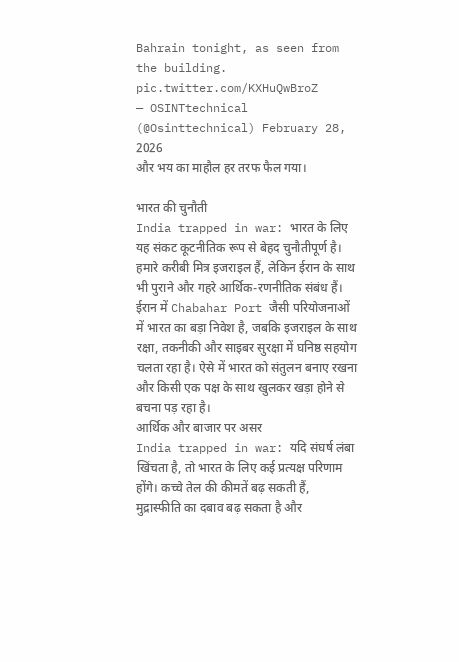Bahrain tonight, as seen from the building. pic.twitter.com/KXHuQwBroZ
— OSINTtechnical (@Osinttechnical) February 28, 2026
और भय का माहौल हर तरफ फैल गया।

भारत की चुनौती
India trapped in war: भारत के लिए यह संकट कूटनीतिक रूप से बेहद चुनौतीपूर्ण है। हमारे करीबी मित्र इजराइल हैं, लेकिन ईरान के साथ भी पुराने और गहरे आर्थिक-रणनीतिक संबंध हैं। ईरान में Chabahar Port जैसी परियोजनाओं में भारत का बड़ा निवेश है, जबकि इजराइल के साथ रक्षा, तकनीकी और साइबर सुरक्षा में घनिष्ठ सहयोग चलता रहा है। ऐसे में भारत को संतुलन बनाए रखना और किसी एक पक्ष के साथ खुलकर खड़ा होने से बचना पड़ रहा है।
आर्थिक और बाजार पर असर
India trapped in war: यदि संघर्ष लंबा खिंचता है, तो भारत के लिए कई प्रत्यक्ष परिणाम होंगे। कच्चे तेल की कीमतें बढ़ सकती हैं, मुद्रास्फीति का दबाव बढ़ सकता है और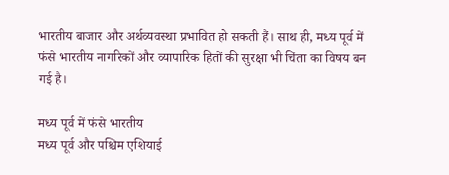भारतीय बाजार और अर्थव्यवस्था प्रभावित हो सकती हैं। साथ ही, मध्य पूर्व में फंसे भारतीय नागरिकों और व्यापारिक हितों की सुरक्षा भी चिंता का विषय बन गई है।

मध्य पूर्व में फंसे भारतीय
मध्य पूर्व और पश्चिम एशियाई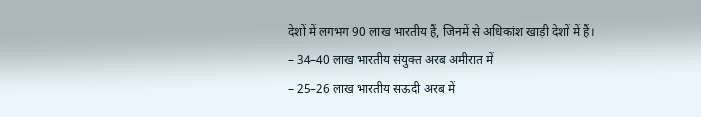देशों में लगभग 90 लाख भारतीय हैं, जिनमें से अधिकांश खाड़ी देशों में हैं।
– 34–40 लाख भारतीय संयुक्त अरब अमीरात में
– 25–26 लाख भारतीय सऊदी अरब में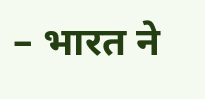– भारत ने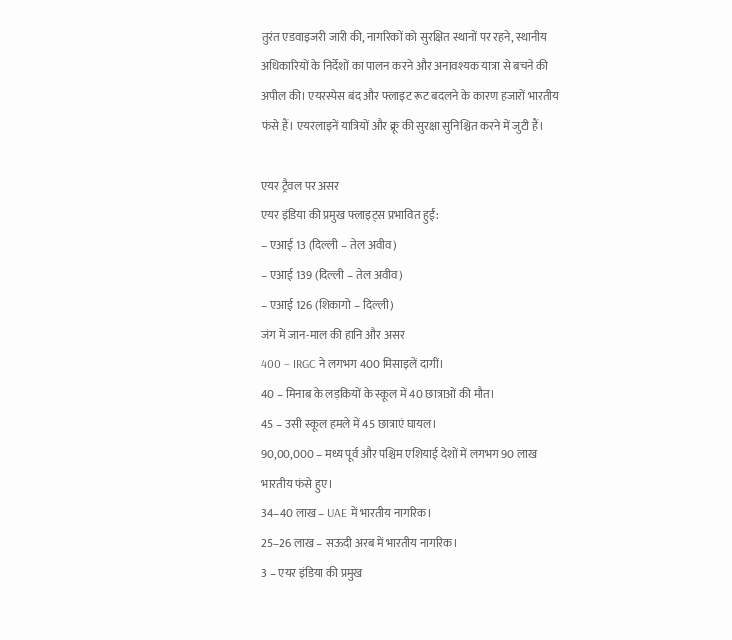तुरंत एडवाइजरी जारी की, नागरिकों को सुरक्षित स्थानों पर रहने, स्थानीय अधिकारियों के निर्देशों का पालन करने और अनावश्यक यात्रा से बचने की अपील की। एयरस्पेस बंद और फ्लाइट रूट बदलने के कारण हजारों भारतीय फंसे हैं। एयरलाइनें यात्रियों और क्रू की सुरक्षा सुनिश्चित करने में जुटी हैं।

एयर ट्रैवल पर असर
एयर इंडिया की प्रमुख फ्लाइट्स प्रभावित हुईं:
– एआई 13 (दिल्ली – तेल अवीव)
– एआई 139 (दिल्ली – तेल अवीव)
– एआई 126 (शिकागो – दिल्ली)
जंग में जान-माल की हानि और असर
400 – IRGC ने लगभग 400 मिसाइलें दागीं।
40 – मिनाब के लड़कियों के स्कूल में 40 छात्राओं की मौत।
45 – उसी स्कूल हमले में 45 छात्राएं घायल।
90,00,000 – मध्य पूर्व और पश्चिम एशियाई देशों में लगभग 90 लाख भारतीय फंसे हुए।
34–40 लाख – UAE में भारतीय नागरिक।
25–26 लाख – सऊदी अरब में भारतीय नागरिक।
3 – एयर इंडिया की प्रमुख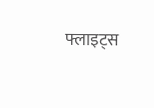फ्लाइट्स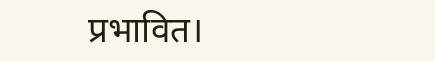प्रभावित।